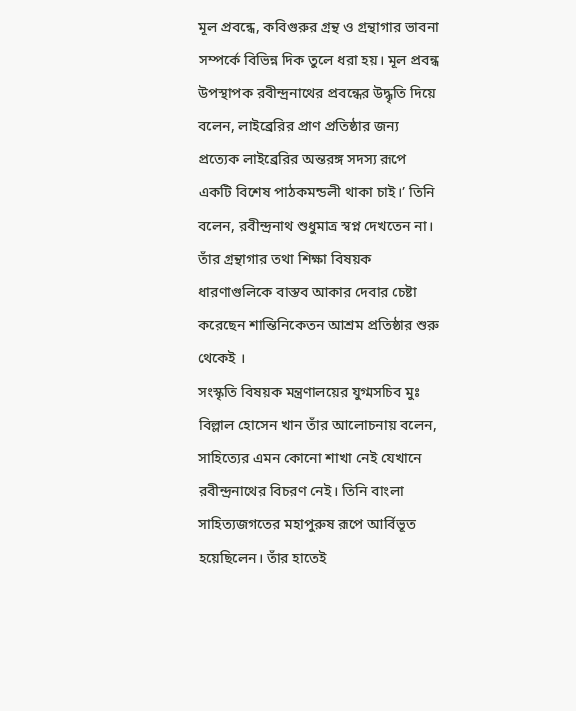মূল প্রবন্ধে, কবিগুরুর গ্রন্থ ও গ্রন্থাগার ভাবনা সম্পর্কে বিভিন্ন দিক তুলে ধরা হয়। মূল প্রবন্ধ উপস্থাপক রবীন্দ্রনাথের প্রবন্ধের উদ্ধৃতি দিয়ে বলেন, লাইব্রেরির প্রাণ প্রতিষ্ঠার জন্য প্রত্যেক লাইব্রেরির অন্তরঙ্গ সদস্য রূপে একটি বিশেষ পাঠকমন্ডলী থাকা চাই।’ তিনি বলেন, রবীন্দ্রনাথ শুধুমাত্র স্বপ্ন দেখতেন না। তাঁর গ্রন্থাগার তথা শিক্ষা বিষয়ক ধারণাগুলিকে বাস্তব আকার দেবার চেষ্টা করেছেন শান্তিনিকেতন আশ্রম প্রতিষ্ঠার শুরু থেকেই ।
সংস্কৃতি বিষয়ক মন্ত্রণালয়ের যুগ্মসচিব মুঃ বিল্লাল হোসেন খান তাঁর আলোচনায় বলেন, সাহিত্যের এমন কোনো শাখা নেই যেখানে রবীন্দ্রনাথের বিচরণ নেই। তিনি বাংলা সাহিত্যজগতের মহাপুরুষ রূপে আর্বিভূত হয়েছিলেন। তাঁর হাতেই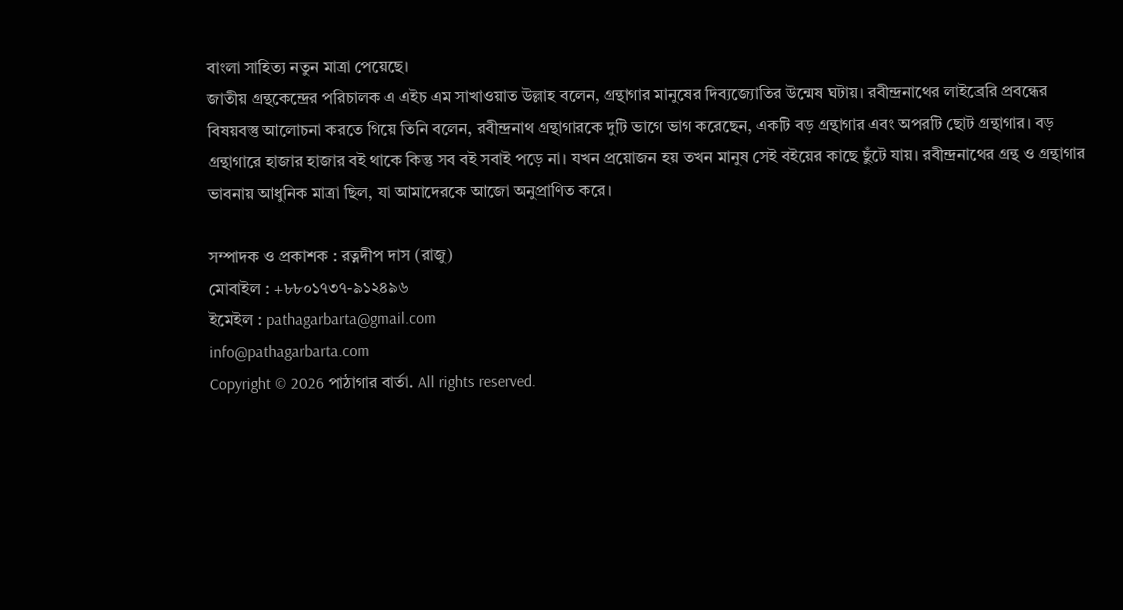বাংলা সাহিত্য নতুন মাত্রা পেয়েছে।
জাতীয় গ্রন্থকেন্দ্রের পরিচালক এ এইচ এম সাখাওয়াত উল্লাহ বলেন, গ্রন্থাগার মানুষের দিব্যজ্যোতির উন্মেষ ঘটায়। রবীন্দ্রনাথের লাইব্রেরি প্রবন্ধের বিষয়বস্তু আলোচনা করতে গিয়ে তিনি বলেন, রবীন্দ্রনাথ গ্রন্থাগারকে দুটি ভাগে ভাগ করেছেন, একটি বড় গ্রন্থাগার এবং অপরটি ছোট গ্রন্থাগার। বড় গ্রন্থাগারে হাজার হাজার বই থাকে কিন্তু সব বই সবাই পড়ে না। যখন প্রয়োজন হয় তখন মানুষ সেই বইয়ের কাছে ছুঁটে যায়। রবীন্দ্রনাথের গ্রন্থ ও গ্রন্থাগার ভাবনায় আধুনিক মাত্রা ছিল, যা আমাদেরকে আজো অনুপ্রাণিত করে।

সম্পাদক ও প্রকাশক : রত্নদীপ দাস (রাজু)
মোবাইল : +৮৮০১৭৩৭-৯১২৪৯৬
ইমেইল : pathagarbarta@gmail.com
info@pathagarbarta.com
Copyright © 2026 পাঠাগার বার্তা. All rights reserved.